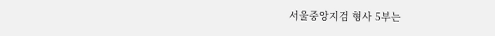서울중앙지검 형사 5부는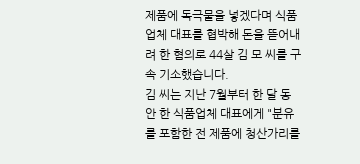제품에 독극물을 넣겠다며 식품업체 대표를 협박해 돈을 뜯어내려 한 혐의로 44살 김 모 씨를 구속 기소했습니다.
김 씨는 지난 7월부터 한 달 동안 한 식품업체 대표에게 "분유를 포함한 전 제품에 청산가리를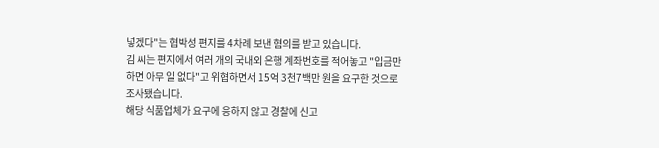넣겠다"는 협박성 편지를 4차례 보낸 혐의를 받고 있습니다.
김 씨는 편지에서 여러 개의 국내외 은행 계좌번호를 적어놓고 "입금만 하면 아무 일 없다"고 위협하면서 15억 3천7백만 원을 요구한 것으로 조사됐습니다.
해당 식품업체가 요구에 응하지 않고 경찰에 신고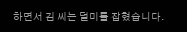하면서 김 씨는 덜미를 잡혔습니다.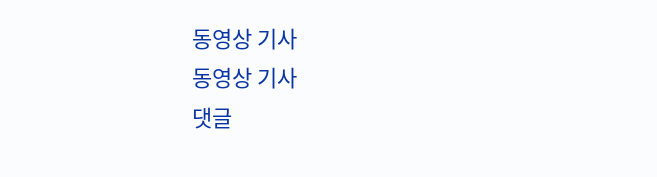동영상 기사
동영상 기사
댓글